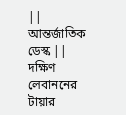|| আন্তর্জাতিক ডেস্ক ||
দক্ষিণ লেবাননের টায়ার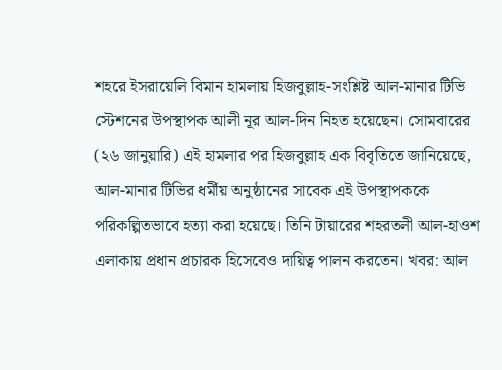শহরে ইসরায়েলি বিমান হামলায় হিজবুল্লাহ-সংশ্লিষ্ট আল-মানার টিভি স্টেশনের উপস্থাপক আলী নূর আল-দিন নিহত হয়েছেন। সোমবারের (২৬ জানুয়ারি) এই হামলার পর হিজবুল্লাহ এক বিবৃতিতে জানিয়েছে, আল-মানার টিভির ধর্মীয় অনুষ্ঠানের সাবেক এই উপস্থাপককে পরিকল্পিতভাবে হত্যা করা হয়েছে। তিনি টায়ারের শহরতলী আল-হাওশ এলাকায় প্রধান প্রচারক হিসেবেও দায়িত্ব পালন করতেন। খবর: আল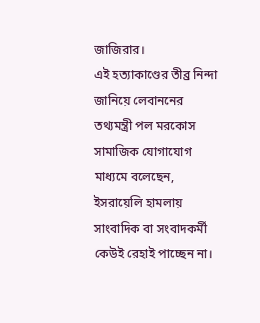জাজিরার।
এই হত্যাকাণ্ডের তীব্র নিন্দা জানিয়ে লেবাননের তথ্যমন্ত্রী পল মরকোস সামাজিক যোগাযোগ মাধ্যমে বলেছেন, ইসরায়েলি হামলায় সাংবাদিক বা সংবাদকর্মী কেউই রেহাই পাচ্ছেন না।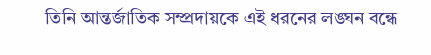তিনি আন্তর্জাতিক সম্প্রদায়কে এই ধরনের লঙ্ঘন বন্ধে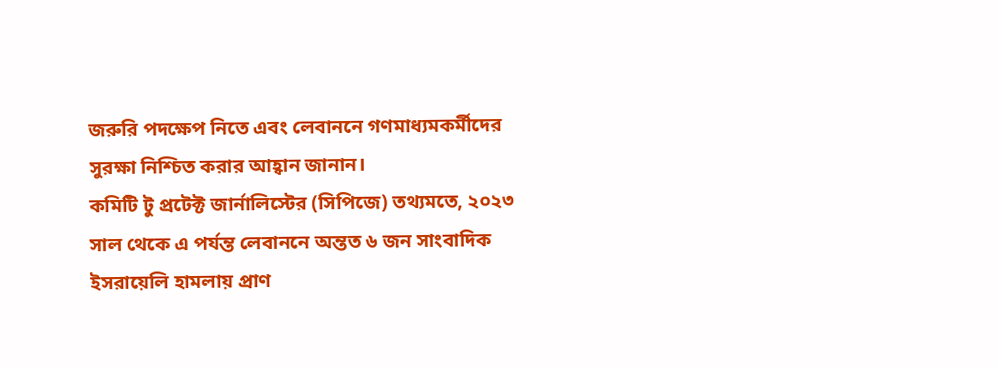জরুরি পদক্ষেপ নিতে এবং লেবাননে গণমাধ্যমকর্মীদের সুরক্ষা নিশ্চিত করার আহ্বান জানান।
কমিটি টু প্রটেক্ট জার্নালিস্টের (সিপিজে) তথ্যমতে, ২০২৩ সাল থেকে এ পর্যন্ত লেবাননে অন্তত ৬ জন সাংবাদিক ইসরায়েলি হামলায় প্রাণ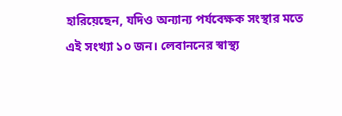হারিয়েছেন, যদিও অন্যান্য পর্যবেক্ষক সংস্থার মতে এই সংখ্যা ১০ জন। লেবাননের স্বাস্থ্য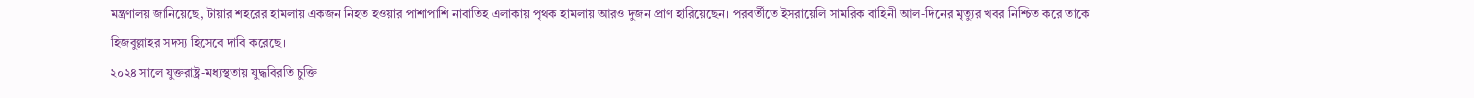মন্ত্রণালয় জানিয়েছে, টায়ার শহরের হামলায় একজন নিহত হওয়ার পাশাপাশি নাবাতিহ এলাকায় পৃথক হামলায় আরও দুজন প্রাণ হারিয়েছেন। পরবর্তীতে ইসরায়েলি সামরিক বাহিনী আল-দিনের মৃত্যুর খবর নিশ্চিত করে তাকে হিজবুল্লাহর সদস্য হিসেবে দাবি করেছে।
২০২৪ সালে যুক্তরাষ্ট্র-মধ্যস্থতায় যুদ্ধবিরতি চুক্তি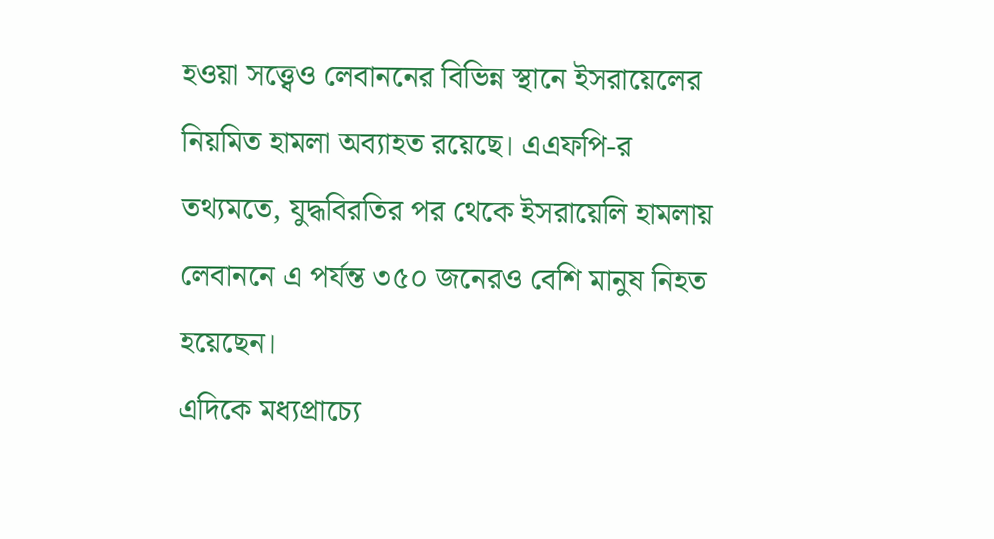হওয়া সত্ত্বেও লেবাননের বিভিন্ন স্থানে ইসরায়েলের নিয়মিত হামলা অব্যাহত রয়েছে। এএফপি-র তথ্যমতে, যুদ্ধবিরতির পর থেকে ইসরায়েলি হামলায় লেবাননে এ পর্যন্ত ৩৫০ জনেরও বেশি মানুষ নিহত হয়েছেন।
এদিকে মধ্যপ্রাচ্যে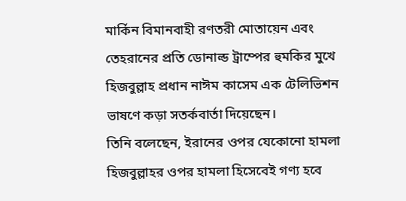মার্কিন বিমানবাহী রণতরী মোতায়েন এবং তেহরানের প্রতি ডোনাল্ড ট্রাম্পের হুমকির মুখে হিজবুল্লাহ প্রধান নাঈম কাসেম এক টেলিভিশন ভাষণে কড়া সতর্কবার্তা দিয়েছেন।
তিনি বলেছেন, ইরানের ওপর যেকোনো হামলা হিজবুল্লাহর ওপর হামলা হিসেবেই গণ্য হবে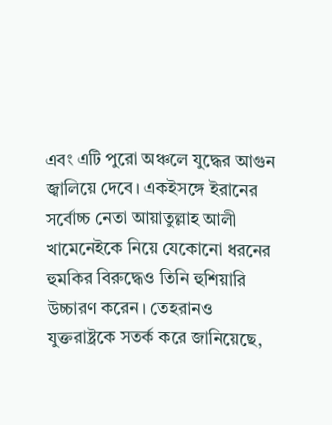এবং এটি পুরো অঞ্চলে যুদ্ধের আগুন জ্বালিয়ে দেবে। একইসঙ্গে ইরানের সর্বোচ্চ নেতা আয়াতুল্লাহ আলী খামেনেইকে নিয়ে যেকোনো ধরনের হুমকির বিরুদ্ধেও তিনি হুশিয়ারি উচ্চারণ করেন। তেহরানও যুক্তরাষ্ট্রকে সতর্ক করে জানিয়েছে,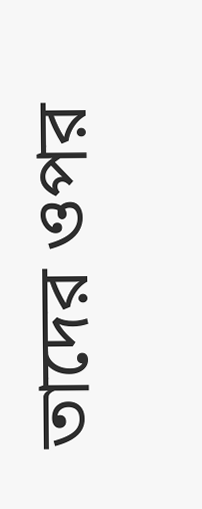তাদের ওপর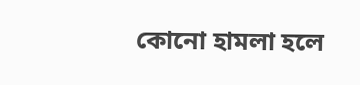কোনো হামলা হলে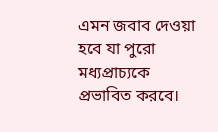এমন জবাব দেওয়া হবে যা পুরো মধ্যপ্রাচ্যকে প্রভাবিত করবে।